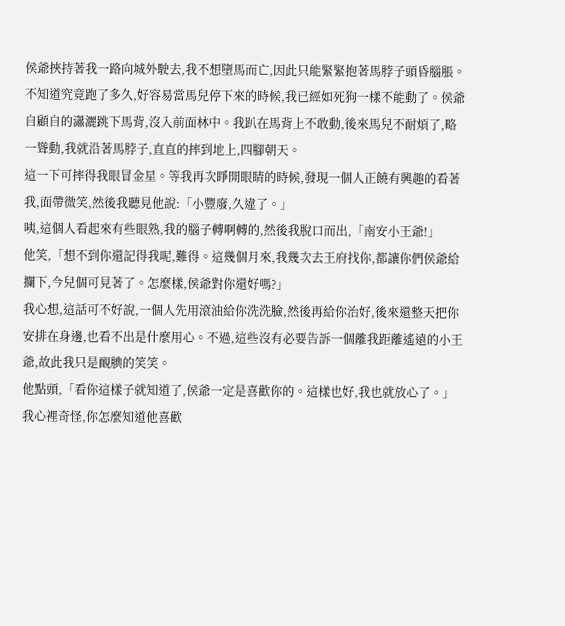侯爺挾持著我一路向城外駛去,我不想墮馬而亡,因此只能緊緊抱著馬脖子頭昏腦脹。不知道究竟跑了多久,好容易當馬兒停下來的時候,我已經如死狗一樣不能動了。侯爺自顧自的瀟灑跳下馬背,沒入前面林中。我趴在馬背上不敢動,後來馬兒不耐煩了,略一聳動,我就沿著馬脖子,直直的摔到地上,四腳朝天。
這一下可摔得我眼冒金星。等我再次睜開眼睛的時候,發現一個人正饒有興趣的看著我,面帶微笑,然後我聽見他說:「小豐廢,久違了。」
咦,這個人看起來有些眼熟,我的腦子轉啊轉的,然後我脫口而出,「南安小王爺!」
他笑,「想不到你還記得我呢,難得。這幾個月來,我幾次去王府找你,都讓你們侯爺給攔下,今兒個可見著了。怎麼樣,侯爺對你還好嗎?」
我心想,這話可不好說,一個人先用滾油給你洗洗臉,然後再給你治好,後來還整天把你安排在身邊,也看不出是什麼用心。不過,這些沒有必要告訴一個離我距離遙遠的小王爺,故此我只是靦腆的笑笑。
他點頭,「看你這樣子就知道了,侯爺一定是喜歡你的。這樣也好,我也就放心了。」我心裡奇怪,你怎麼知道他喜歡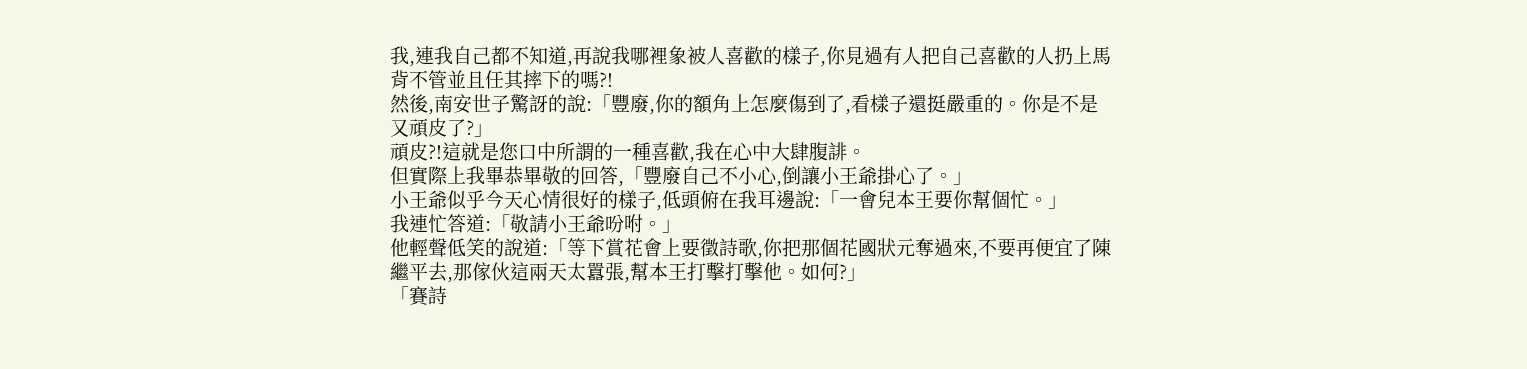我,連我自己都不知道,再說我哪裡象被人喜歡的樣子,你見過有人把自己喜歡的人扔上馬背不管並且任其摔下的嗎?!
然後,南安世子驚訝的說:「豐廢,你的額角上怎麼傷到了,看樣子還挺嚴重的。你是不是又頑皮了?」
頑皮?!這就是您口中所謂的一種喜歡,我在心中大肆腹誹。
但實際上我畢恭畢敬的回答,「豐廢自己不小心,倒讓小王爺掛心了。」
小王爺似乎今天心情很好的樣子,低頭俯在我耳邊說:「一會兒本王要你幫個忙。」
我連忙答道:「敬請小王爺吩咐。」
他輕聲低笑的說道:「等下賞花會上要徵詩歌,你把那個花國狀元奪過來,不要再便宜了陳繼平去,那傢伙這兩天太囂張,幫本王打擊打擊他。如何?」
「賽詩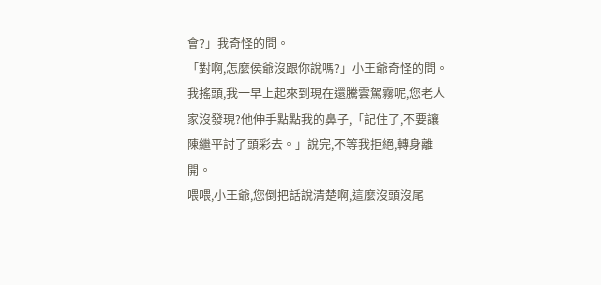會?」我奇怪的問。
「對啊,怎麼侯爺沒跟你說嗎?」小王爺奇怪的問。
我搖頭,我一早上起來到現在還騰雲駕霧呢,您老人家沒發現?他伸手點點我的鼻子,「記住了,不要讓陳繼平討了頭彩去。」說完,不等我拒絕,轉身離開。
喂喂,小王爺,您倒把話說清楚啊,這麼沒頭沒尾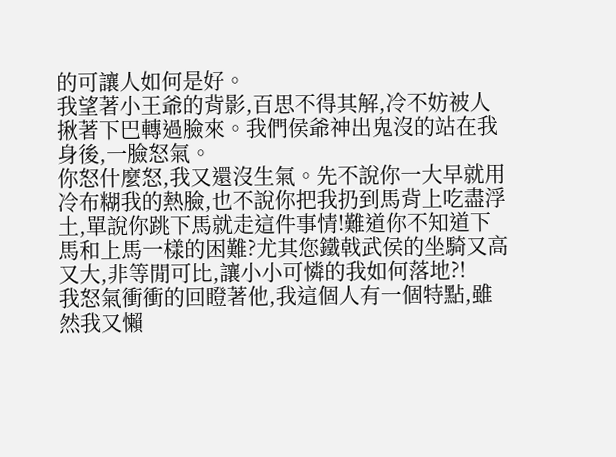的可讓人如何是好。
我望著小王爺的背影,百思不得其解,冷不妨被人揪著下巴轉過臉來。我們侯爺神出鬼沒的站在我身後,一臉怒氣。
你怒什麼怒,我又還沒生氣。先不說你一大早就用冷布糊我的熱臉,也不說你把我扔到馬背上吃盡浮土,單說你跳下馬就走這件事情!難道你不知道下馬和上馬一樣的困難?尤其您鐵戟武侯的坐騎又高又大,非等閒可比,讓小小可憐的我如何落地?!
我怒氣衝衝的回瞪著他,我這個人有一個特點,雖然我又懶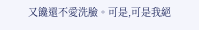又饞還不愛洗臉。可是,可是我絕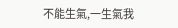不能生氣,一生氣我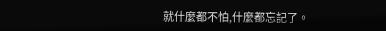就什麼都不怕,什麼都忘記了。